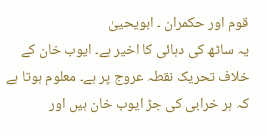قوم اور حکمران ۔ ابویحییٰ
یہ ساٹھ کی دہائی کا اخیر ہے۔ ایوب خان کے خلاف تحریک نقطہ عروج پر ہے۔ معلوم ہوتا ہے کہ ہر خرابی کی جڑ ایوب خان ہیں اور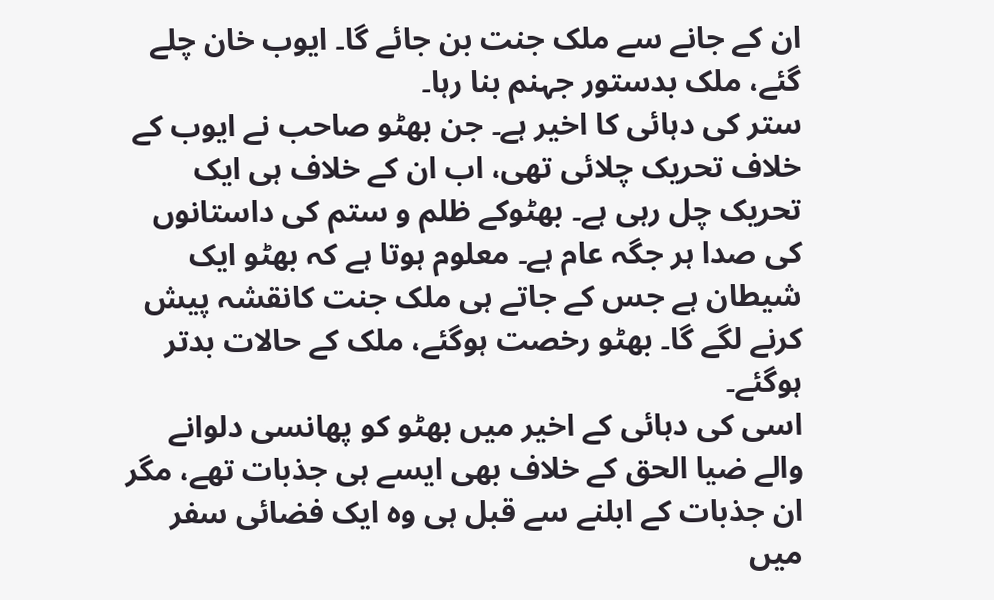ان کے جانے سے ملک جنت بن جائے گا۔ ایوب خان چلے گئے، ملک بدستور جہنم بنا رہا۔
ستر کی دہائی کا اخیر ہے۔ جن بھٹو صاحب نے ایوب کے خلاف تحریک چلائی تھی، اب ان کے خلاف ہی ایک تحریک چل رہی ہے۔ بھٹوکے ظلم و ستم کی داستانوں کی صدا ہر جگہ عام ہے۔ معلوم ہوتا ہے کہ بھٹو ایک شیطان ہے جس کے جاتے ہی ملک جنت کانقشہ پیش کرنے لگے گا۔ بھٹو رخصت ہوگئے، ملک کے حالات بدتر ہوگئے۔
اسی کی دہائی کے اخیر میں بھٹو کو پھانسی دلوانے والے ضیا الحق کے خلاف بھی ایسے ہی جذبات تھے، مگر ان جذبات کے ابلنے سے قبل ہی وہ ایک فضائی سفر میں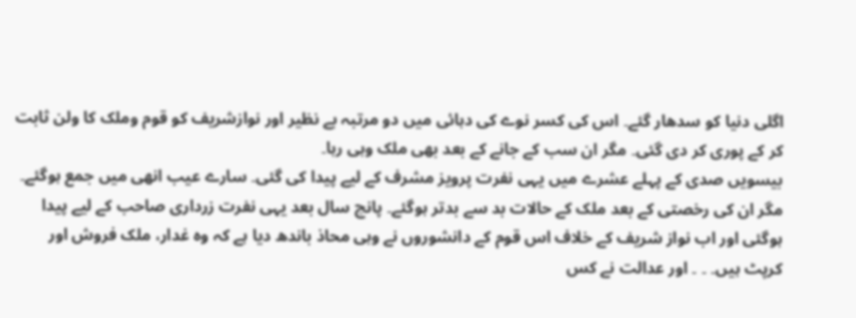اگلی دنیا کو سدھار گئے۔ اس کی کسر نوے کی دہائی میں دو مرتبہ بے نظیر اور نوازشریف کو قوم وملک کا ولن ثابت کر کے پوری کر دی گئی۔ مگر ان سب کے جانے کے بعد بھی ملک وہی رہا۔
بیسویں صدی کے پہلے عشرے میں یہی نفرت پرویز مشرف کے لیے پیدا کی گئی۔ سارے عیب انھی میں جمع ہوگئے۔ مگر ان کی رخصتی کے بعد ملک کے حالات بد سے بدتر ہوگئے۔ پانچ سال بعد یہی نفرت زرداری صاحب کے لیے پیدا ہوگئی اور اب نواز شریف کے خلاف اس قوم کے دانشوروں نے وہی محاذ باندھ دیا ہے کہ وہ غدار، ملک فروش اور کرپٹ ہیں۔ ۔ ۔ اور عدالت نے کس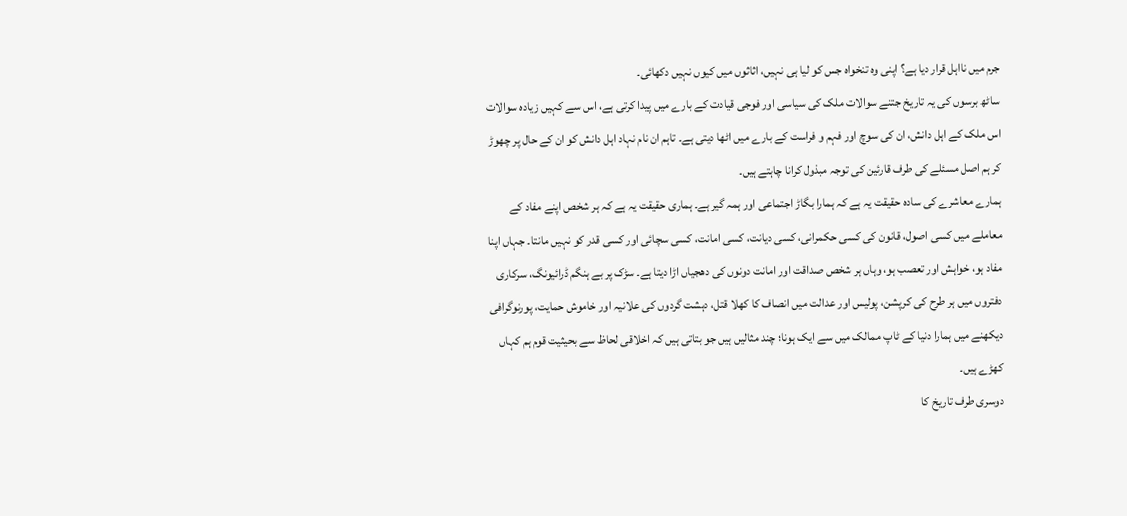جرم میں نااہل قرار دیا ہے؟ اپنی وہ تنخواہ جس کو لیا ہی نہیں، اثاثوں میں کیوں نہیں دکھائی۔
ساٹھ برسوں کی یہ تاریخ جتنے سوالات ملک کی سیاسی اور فوجی قیادت کے بارے میں پیدا کرتی ہے، اس سے کہیں زیادہ سوالات اس ملک کے اہل دانش، ان کی سوچ اور فہم و فراست کے بارے میں اٹھا دیتی ہے۔ تاہم ان نام نہاد اہل دانش کو ان کے حال پر چھوڑ کر ہم اصل مسئلے کی طرف قارئین کی توجہ مبذول کرانا چاہتے ہیں۔
ہمارے معاشرے کی سادہ حقیقت یہ ہے کہ ہمارا بگاڑ اجتماعی اور ہمہ گیر ہے۔ ہماری حقیقت یہ ہے کہ ہر شخص اپنے مفاد کے معاملے میں کسی اصول، قانون کی کسی حکمرانی، کسی دیانت، کسی امانت، کسی سچائی اور کسی قدر کو نہیں مانتا۔ جہاں اپنا مفاد ہو، خواہش اور تعصب ہو، وہاں ہر شخص صداقت اور امانت دونوں کی دھجیاں اڑا دیتا ہے۔ سڑک پر بے ہنگم ڈرائیونگ، سرکاری دفتروں میں ہر طرح کی کرپشن، پولیس اور عدالت میں انصاف کا کھلا قتل، دہشت گردوں کی علانیہ اور خاموش حمایت، پورنوگرافی دیکھنے میں ہمارا دنیا کے ٹاپ ممالک میں سے ایک ہونا؛ چند مثالیں ہیں جو بتاتی ہیں کہ اخلاقی لحاظ سے بحیثیت قوم ہم کہاں کھڑے ہیں۔
دوسری طرف تاریخ کا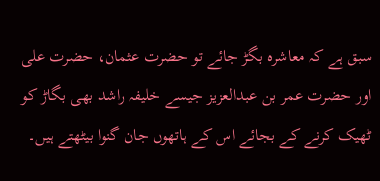سبق ہے کہ معاشرہ بگڑ جائے تو حضرت عثمان، حضرت علی اور حضرت عمر بن عبدالعزیز جیسے خلیفہ راشد بھی بگاڑ کو ٹھیک کرنے کے بجائے اس کے ہاتھوں جان گنوا بیٹھتے ہیں۔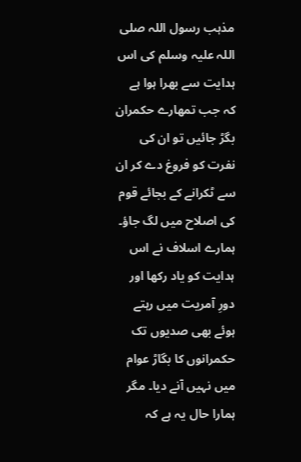مذہب رسول اللہ صلی اللہ علیہ وسلم کی اس ہدایت سے بھرا ہوا ہے کہ جب تمھارے حکمران بگڑ جائیں تو ان کی نفرت کو فروغ دے کر ان سے ٹکرانے کے بجائے قوم کی اصلاح میں لگ جاؤ۔
ہمارے اسلاف نے اس ہدایت کو یاد رکھا اور دورِ آمریت میں رہتے ہوئے بھی صدیوں تک حکمرانوں کا بگاڑ عوام میں نہیں آنے دیا۔ مگر ہمارا حال یہ ہے کہ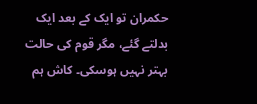حکمران تو ایک کے بعد ایک بدلتے گئے، مگر قوم کی حالت بہتر نہیں ہوسکی۔ کاش ہم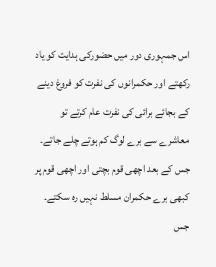اس جمہوری دور میں حضورکی ہدایت کو یاد رکھتے اور حکمرانوں کی نفرت کو فروغ دینے کے بجائے برائی کی نفرت عام کرتے تو معاشرے سے برے لوگ کم ہوتے چلے جاتے۔ جس کے بعد اچھی قوم بچتی اور اچھی قوم پر کبھی برے حکمران مسلط نہیں رہ سکتے۔ جس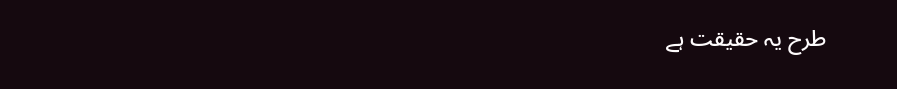طرح یہ حقیقت ہے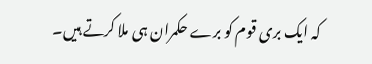کہ ایک بری قوم کو برے حکمران ہی ملا کرتے ہیں۔